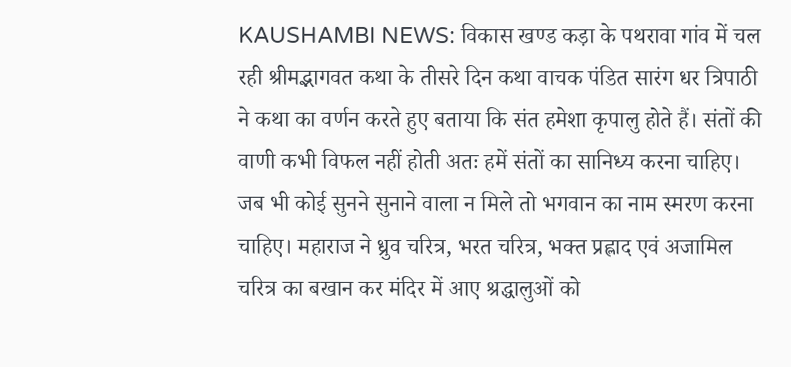KAUSHAMBI NEWS: विकास खण्ड कड़ा के पथरावा गांव में चल रही श्रीमद्भागवत कथा के तीसरे दिन कथा वाचक पंडित सारंग धर त्रिपाठी ने कथा का वर्णन करते हुए बताया कि संत हमेशा कृपालु होते हैं। संतों की वाणी कभी विफल नहीं होती अतः हमें संतों का सानिध्य करना चाहिए। जब भी कोई सुनने सुनाने वाला न मिले तो भगवान का नाम स्मरण करना चाहिए। महाराज ने ध्रुव चरित्र, भरत चरित्र, भक्त प्रह्लाद एवं अजामिल चरित्र का बखान कर मंदिर में आए श्रद्धालुओं को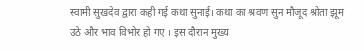स्वामी सुखदेव द्वारा कही गई कथा सुनाई। कथा का श्रवण सुन मौजूद श्रोता झूम उठे और भाव विभोर हो गए । इस दौरान मुख्य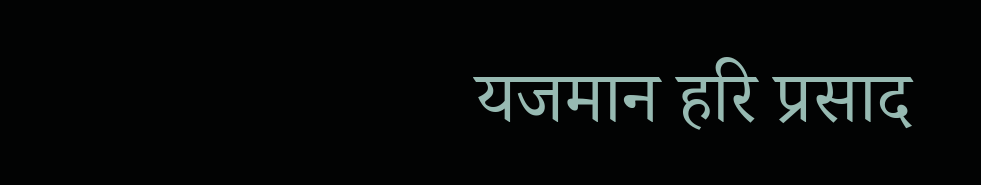यजमान हरि प्रसाद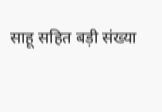साहू सहित बड़ी संख्या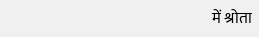में श्रोता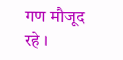गण मौजूद रहे ।